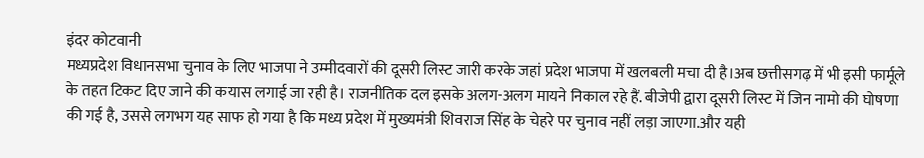इंदर कोटवानी
मध्यप्रदेश विधानसभा चुनाव के लिए भाजपा ने उम्मीदवारों की दूसरी लिस्ट जारी करके जहां प्रदेश भाजपा में खलबली मचा दी है।अब छत्तीसगढ़ में भी इसी फार्मूले के तहत टिकट दिए जाने की कयास लगाई जा रही है। राजनीतिक दल इसके अलग-अलग मायने निकाल रहे हैं. बीजेपी द्वारा दूसरी लिस्ट में जिन नामो की घोषणा की गई है, उससे लगभग यह साफ हो गया है कि मध्य प्रदेश में मुख्यमंत्री शिवराज सिंह के चेहरे पर चुनाव नहीं लड़ा जाएगा.और यही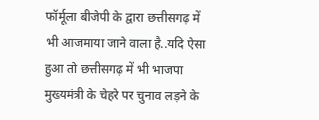फॉर्मूला बीजेपी के द्वारा छत्तीसगढ़ में भी आजमाया जाने वाला है..यदि ऐसा हुआ तो छत्तीसगढ़ में भी भाजपा मुख्यमंत्री के चेहरे पर चुनाव लड़ने के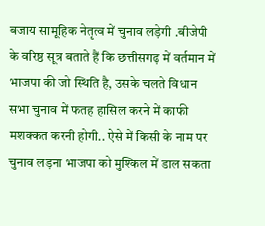बजाय सामूहिक नेतृत्व में चुनाव लड़ेगी .बीजेपी के वरिष्ठ सूत्र बताते हैं कि छत्तीसगढ़ में वर्तमान में भाजपा की जो स्थिति है, उसके चलते विधान सभा चुनाव में फतह हासिल करने में काफी मशक्कत करनी होगी.. ऐसे में किसी के नाम पर चुनाव लड़ना भाजपा को मुश्किल में डाल सकता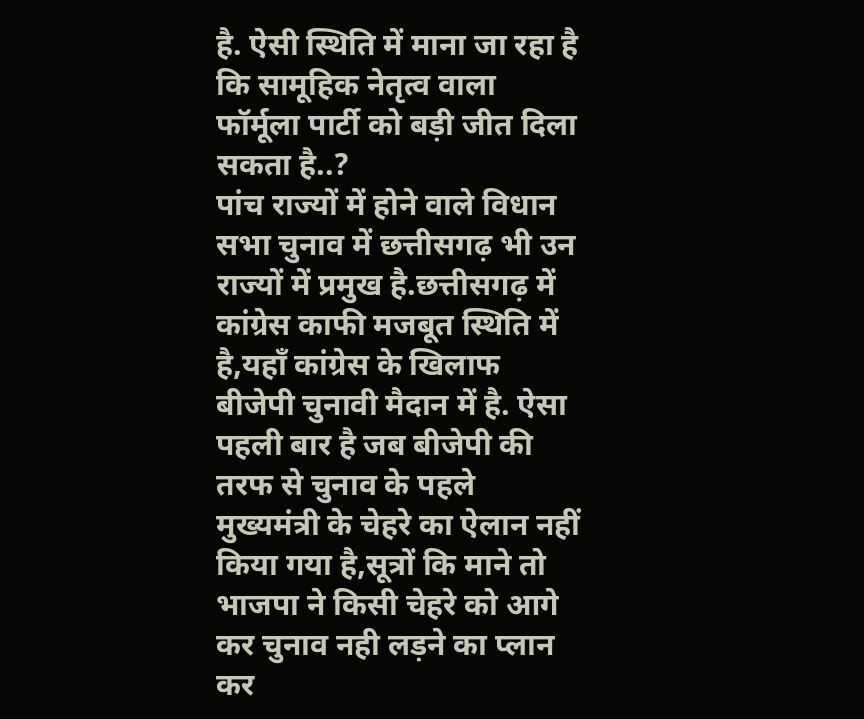है. ऐसी स्थिति में माना जा रहा है कि सामूहिक नेतृत्व वाला फॉर्मूला पार्टी को बड़ी जीत दिला सकता है..?
पांच राज्यों में होने वाले विधान सभा चुनाव में छत्तीसगढ़ भी उन राज्यों में प्रमुख है.छत्तीसगढ़ में कांग्रेस काफी मजबूत स्थिति में है,यहाँ कांग्रेस के खिलाफ बीजेपी चुनावी मैदान में है. ऐसा पहली बार है जब बीजेपी की तरफ से चुनाव के पहले मुख्यमंत्री के चेहरे का ऐलान नहीं किया गया है,सूत्रों कि माने तो भाजपा ने किसी चेहरे को आगे कर चुनाव नही लड़ने का प्लान कर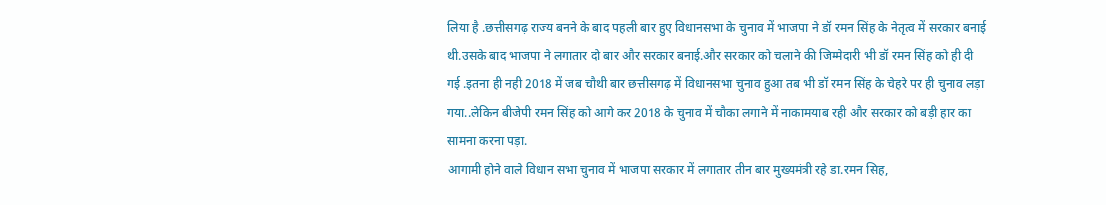लिया है .छत्तीसगढ़ राज्य बनने के बाद पहली बार हुए विधानसभा के चुनाव में भाजपा ने डॉ रमन सिंह के नेतृत्व में सरकार बनाई थी.उसके बाद भाजपा ने लगातार दो बार और सरकार बनाई.और सरकार को चलाने की जिम्मेदारी भी डॉ रमन सिंह को ही दी गई .इतना ही नही 2018 में जब चौथी बार छत्तीसगढ़ में विधानसभा चुनाव हुआ तब भी डॉ रमन सिंह के चेहरे पर ही चुनाव लड़ा गया..लेकिन बीजेपी रमन सिंह को आगे कर 2018 के चुनाव में चौका लगाने में नाकामयाब रही और सरकार को बड़ी हार का सामना करना पड़ा.
आगामी होने वाले विधान सभा चुनाव में भाजपा सरकार में लगातार तीन बार मुख्यमंत्री रहे डा.रमन सिह,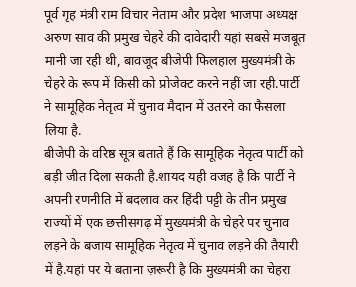पूर्व गृह मंत्री राम विचार नेताम और प्रदेश भाजपा अध्यक्ष अरुण साव की प्रमुख चेहरे की दावेदारी यहां सबसे मजबूत मानी जा रही थी, बावजूद बीजेपी फिलहाल मुख्यमंत्री के चेहरे के रूप में किसी को प्रोजेक्ट करने नहीं जा रही.पार्टी ने सामूहिक नेतृत्व में चुनाव मैदान में उतरने का फैसला लिया है.
बीजेपी के वरिष्ठ सूत्र बताते हैं कि सामूहिक नेतृत्व पार्टी को बड़ी जीत दिला सकती है.शायद यही वजह है कि पार्टी ने अपनी रणनीति में बदलाव कर हिंदी पट्टी के तीन प्रमुख राज्यों में एक छत्तीसगढ़ में मुख्यमंत्री के चेहरे पर चुनाव लड़ने के बजाय सामूहिक नेतृत्व में चुनाव लड़ने की तैयारी में है.यहां पर ये बताना ज़रूरी है कि मुख्यमंत्री का चेहरा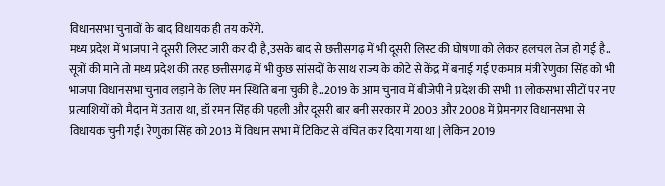विधानसभा चुनावों के बाद विधायक ही तय करेंगे.
मध्य प्रदेश में भाजपा ने दूसरी लिस्ट जारी कर दी है,उसके बाद से छत्तीसगढ़ में भी दूसरी लिस्ट की घोषणा को लेकर हलचल तेज हो गई है.. सूत्रों की माने तो मध्य प्रदेश की तरह छत्तीसगढ़ में भी कुछ सांसदों के साथ राज्य के कोटे से केंद्र में बनाई गई एकमात्र मंत्री रेणुका सिंह को भी भाजपा विधानसभा चुनाव लड़ाने के लिए मन स्थिति बना चुकी है..2019 के आम चुनाव में बीजेपी ने प्रदेश की सभी 11 लोकसभा सीटों पर नए प्रत्याशियों को मैदान में उतारा था, डॉ रमन सिंह की पहली और दूसरी बार बनी सरकार में 2003 और 2008 में प्रेमनगर विधानसभा से विधायक चुनी गईं। रेणुका सिंह को 2013 में विधान सभा में टिकिट से वंचित कर दिया गया था | लेकिन 2019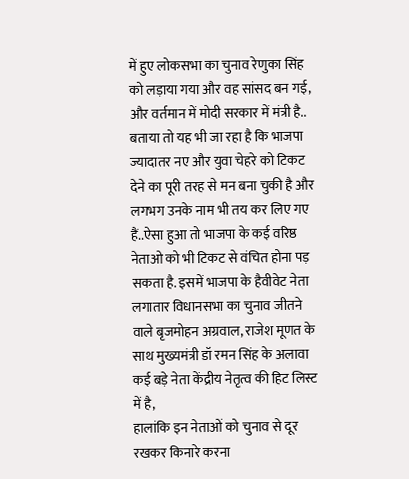में हुए लोकसभा का चुनाव रेणुका सिंह को लड़ाया गया और वह सांसद बन गई, और वर्तमान में मोदी सरकार में मंत्री है..
बताया तो यह भी जा रहा है कि भाजपा ज्यादातर नए और युवा चेहरे को टिकट देने का पूरी तरह से मन बना चुकी है और लगभग उनके नाम भी तय कर लिए गए हैं..ऐसा हुआ तो भाजपा के कई वरिष्ठ नेताओ को भी टिकट से वंचित होना पड़ सकता है. इसमें भाजपा के हैवीवेट नेता लगातार विधानसभा का चुनाव जीतने वाले बृजमोहन अग्रवाल, राजेश मूणत के साथ मुख्यमंत्री डॉ रमन सिंह के अलावा कई बड़े नेता केंद्रीय नेतृत्व की हिट लिस्ट में है,
हालांकि इन नेताओं को चुनाव से दूर रखकर किनारे करना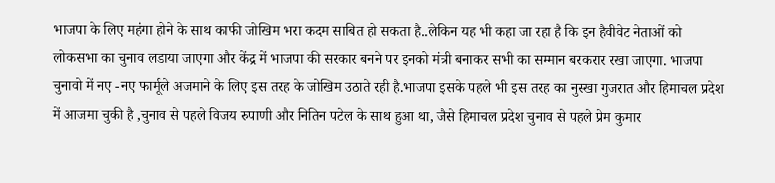भाजपा के लिए महंगा होने के साथ काफी जोखिम भरा कदम साबित हो सकता है..लेकिन यह भी कहा जा रहा है कि इन हैवीवेट नेताओं को लोकसभा का चुनाव लडाया जाएगा और केंद्र में भाजपा की सरकार बनने पर इनको मंत्री बनाकर सभी का सम्मान बरकरार रखा जाएगा. भाजपा चुनावो में नए -नए फार्मूले अजमाने के लिए इस तरह के जोखिम उठाते रही है.भाजपा इसके पहले भी इस तरह का नुस्खा गुजरात और हिमाचल प्रदेश में आजमा चुकी है ,चुनाव से पहले विजय रुपाणी और नितिन पटेल के साथ हुआ था, जैसे हिमाचल प्रदेश चुनाव से पहले प्रेम कुमार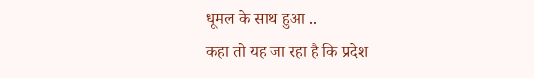धूमल के साथ हुआ ..
कहा तो यह जा रहा है कि प्रदेश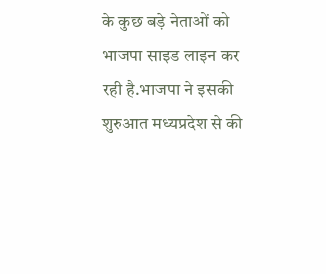के कुछ बड़े नेताओं को भाजपा साइड लाइन कर रही है.भाजपा ने इसकी शुरुआत मध्यप्रदेश से की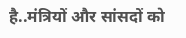है..मंत्रियों और सांसदों को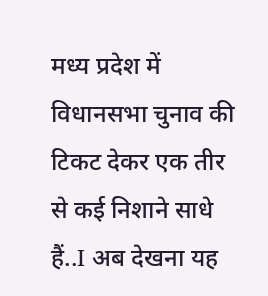मध्य प्रदेश में विधानसभा चुनाव की टिकट देकर एक तीर से कई निशाने साधे हैं..I अब देखना यह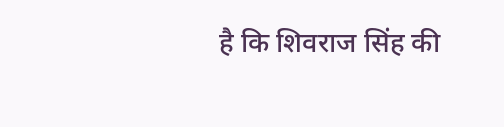है कि शिवराज सिंह की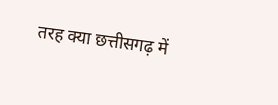तरह क्या छत्तीसगढ़ में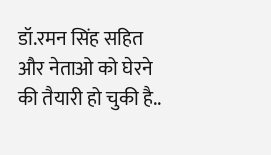डॉ.रमन सिंह सहित और नेताओ को घेरने की तैयारी हो चुकी है..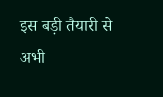इस बड़ी तैयारी से अभी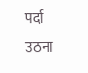पर्दा उठना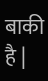बाकी है |